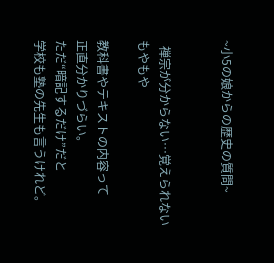~小5の娘からの歴史の質問~


  禅宗が分からない…覚えられない もやもや

教科書やテキストの内容って
正直分かりづらい。
ただ“暗記するだけ”だと
学校も塾の先生も言うけれど。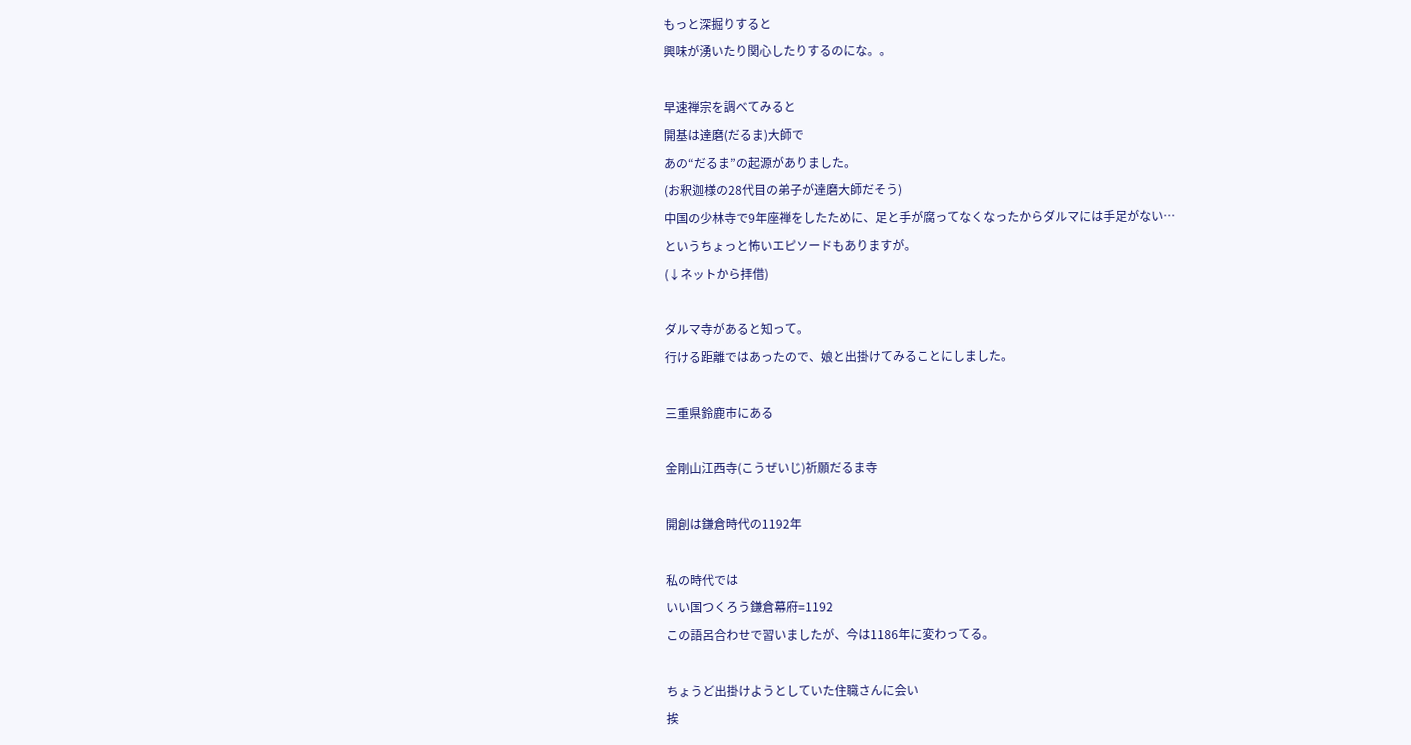もっと深掘りすると
興味が湧いたり関心したりするのにな。。

早速禅宗を調べてみると
開基は達磨(だるま)大師で
あの“だるま”の起源がありました。
(お釈迦様の28代目の弟子が達磨大師だそう)
中国の少林寺で9年座禅をしたために、足と手が腐ってなくなったからダルマには手足がない…
というちょっと怖いエピソードもありますが。
(↓ネットから拝借)

ダルマ寺があると知って。
行ける距離ではあったので、娘と出掛けてみることにしました。

三重県鈴鹿市にある

金剛山江西寺(こうぜいじ)祈願だるま寺

開創は鎌倉時代の1192年

私の時代では
いい国つくろう鎌倉幕府=1192
この語呂合わせで習いましたが、今は1186年に変わってる。

ちょうど出掛けようとしていた住職さんに会い
挨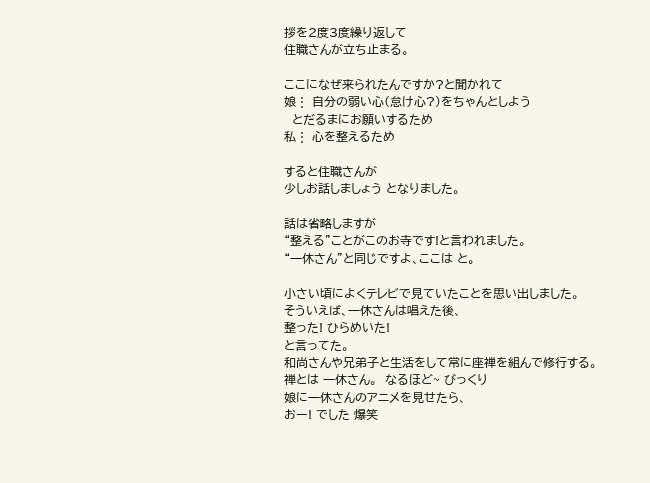拶を2度3度繰り返して
住職さんが立ち止まる。

ここになぜ来られたんですか?と聞かれて
娘⋮ 自分の弱い心(怠け心?)をちゃんとしよう
  とだるまにお願いするため
私⋮ 心を整えるため

すると住職さんが
少しお話しましょう となりました。

話は省略しますが
“整える”ことがこのお寺です!と言われました。
“一休さん”と同じですよ、ここは と。

小さい頃によくテレビで見ていたことを思い出しました。
そういえば、一休さんは唱えた後、
整った! ひらめいた!
と言ってた。
和尚さんや兄弟子と生活をして常に座禅を組んで修行する。
禅とは 一休さん。  なるほど~ びっくり
娘に一休さんのアニメを見せたら、
おー! でした 爆笑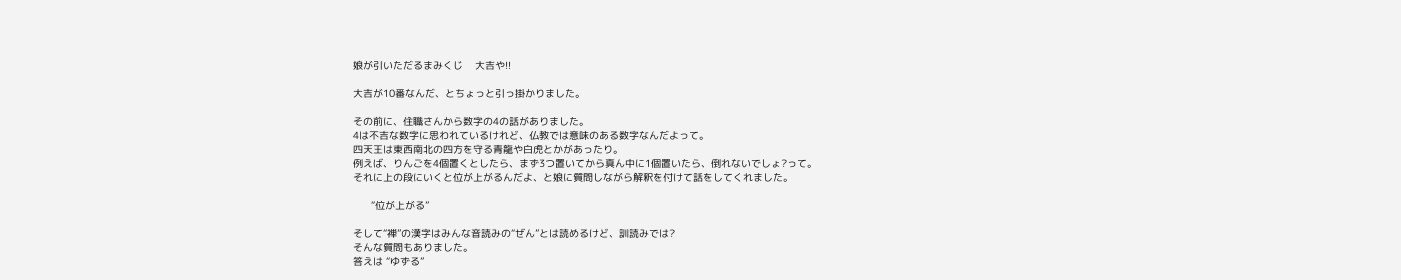娘が引いただるまみくじ    大吉や!!

大吉が10番なんだ、とちょっと引っ掛かりました。

その前に、住職さんから数字の4の話がありました。
4は不吉な数字に思われているけれど、仏教では意味のある数字なんだよって。
四天王は東西南北の四方を守る青龍や白虎とかがあったり。
例えば、りんごを4個置くとしたら、まず3つ置いてから真ん中に1個置いたら、倒れないでしょ?って。
それに上の段にいくと位が上がるんだよ、と娘に質問しながら解釈を付けて話をしてくれました。

      “位が上がる”

そして“禅”の漢字はみんな音読みの“ぜん”とは読めるけど、訓読みでは?
そんな質問もありました。
答えは “ゆずる”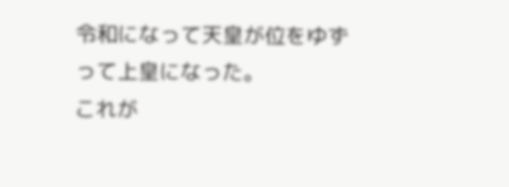令和になって天皇が位をゆずって上皇になった。
これが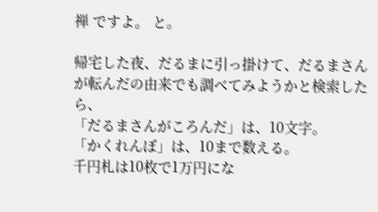禅 ですよ。 と。

帰宅した夜、だるまに引っ掛けて、だるまさんが転んだの由来でも調べてみようかと検索したら、
「だるまさんがころんだ」は、10文字。
「かくれんぼ」は、10まで数える。
千円札は10枚で1万円にな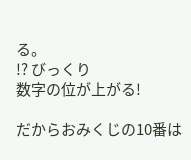る。
!? びっくり
数字の位が上がる!

だからおみくじの10番は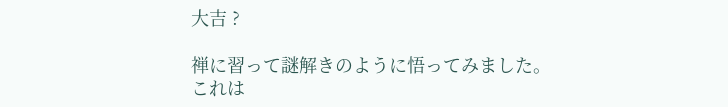大吉 ?

禅に習って謎解きのように悟ってみました。
これは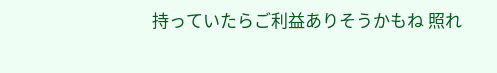持っていたらご利益ありそうかもね 照れ